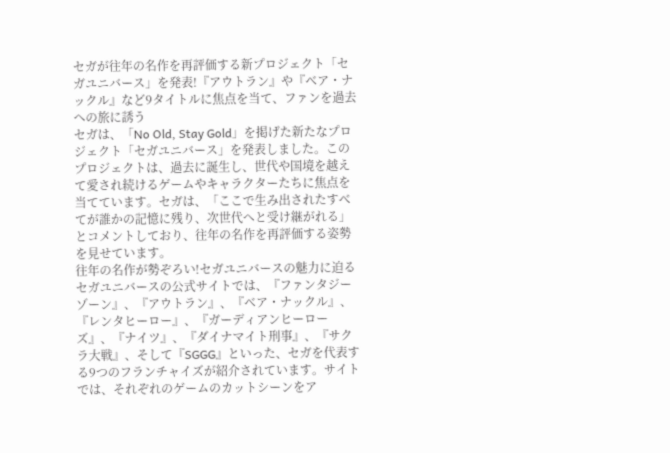セガが往年の名作を再評価する新プロジェクト「セガユニバース」を発表!『アウトラン』や『ベア・ナックル』など9タイトルに焦点を当て、ファンを過去への旅に誘う
セガは、「No Old, Stay Gold」を掲げた新たなプロジェクト「セガユニバース」を発表しました。このプロジェクトは、過去に誕生し、世代や国境を越えて愛され続けるゲームやキャラクターたちに焦点を当てています。セガは、「ここで生み出されたすべてが誰かの記憶に残り、次世代へと受け継がれる」とコメントしており、往年の名作を再評価する姿勢を見せています。
往年の名作が勢ぞろい!セガユニバースの魅力に迫る
セガユニバースの公式サイトでは、『ファンタジーゾーン』、『アウトラン』、『ベア・ナックル』、『レンタヒーロー』、『ガーディアンヒーローズ』、『ナイツ』、『ダイナマイト刑事』、『サクラ大戦』、そして『SGGG』といった、セガを代表する9つのフランチャイズが紹介されています。サイトでは、それぞれのゲームのカットシーンをア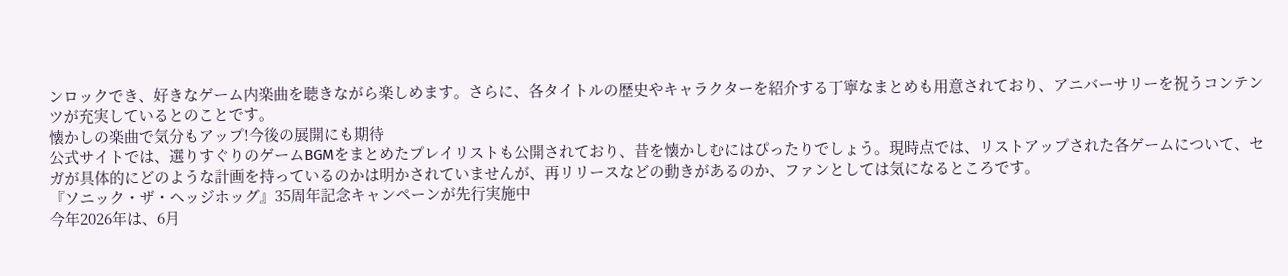ンロックでき、好きなゲーム内楽曲を聴きながら楽しめます。さらに、各タイトルの歴史やキャラクターを紹介する丁寧なまとめも用意されており、アニバーサリーを祝うコンテンツが充実しているとのことです。
懐かしの楽曲で気分もアップ!今後の展開にも期待
公式サイトでは、選りすぐりのゲームBGMをまとめたプレイリストも公開されており、昔を懐かしむにはぴったりでしょう。現時点では、リストアップされた各ゲームについて、セガが具体的にどのような計画を持っているのかは明かされていませんが、再リリースなどの動きがあるのか、ファンとしては気になるところです。
『ソニック・ザ・ヘッジホッグ』35周年記念キャンペーンが先行実施中
今年2026年は、6月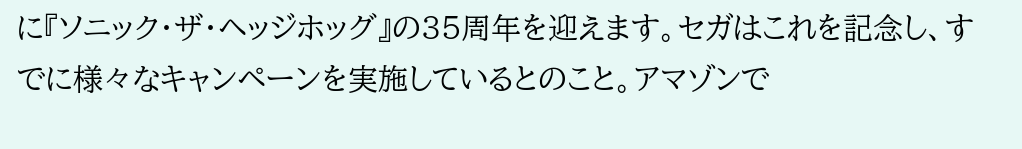に『ソニック・ザ・ヘッジホッグ』の35周年を迎えます。セガはこれを記念し、すでに様々なキャンペーンを実施しているとのこと。アマゾンで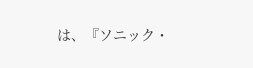は、『ソニック・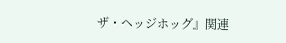ザ・ヘッジホッグ』関連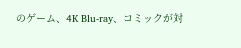のゲーム、4K Blu-ray、コミックが対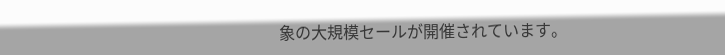象の大規模セールが開催されています。